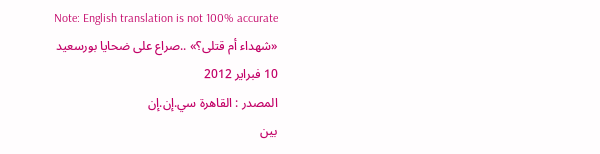Note: English translation is not 100% accurate
«شهداء أم قتلى؟» ..صراع على ضحايا بورسعيد
10 فبراير 2012
المصدر : القاهرة سي.إن.إن
بين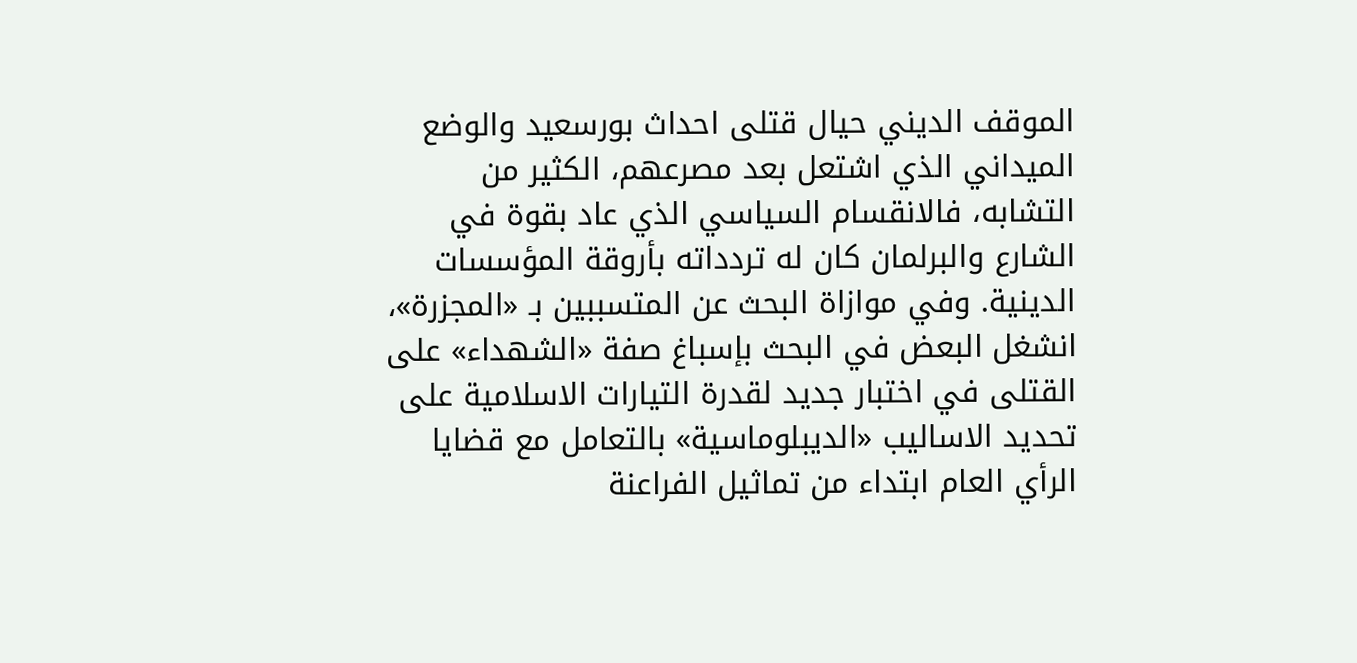الموقف الديني حيال قتلى احداث بورسعيد والوضع الميداني الذي اشتعل بعد مصرعهم، الكثير من التشابه، فالانقسام السياسي الذي عاد بقوة في الشارع والبرلمان كان له تردداته بأروقة المؤسسات الدينية. وفي موازاة البحث عن المتسببين بـ «المجزرة»، انشغل البعض في البحث بإسباغ صفة «الشهداء» على القتلى في اختبار جديد لقدرة التيارات الاسلامية على تحديد الاساليب «الديبلوماسية» بالتعامل مع قضايا الرأي العام ابتداء من تماثيل الفراعنة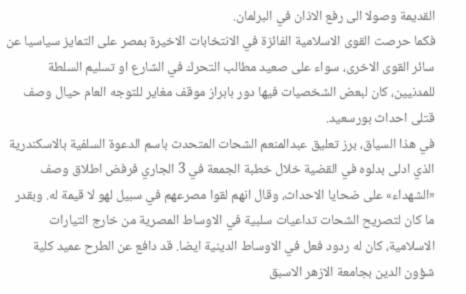القديمة وصولا الى رفع الاذان في البرلمان.
فكما حرصت القوى الاسلامية الفائزة في الانتخابات الاخيرة بمصر على التمايز سياسيا عن سائر القوى الاخرى، سواء على صعيد مطالب التحرك في الشارع او تسليم السلطة للمدنيين، كان لبعض الشخصيات فيها دور بابراز موقف مغاير للتوجه العام حيال وصف قتلى احداث بورسعيد.
في هذا السياق، برز تعليق عبدالمنعم الشحات المتحدث باسم الدعوة السلفية بالاسكندرية الذي ادلى بدلوه في القضية خلال خطبة الجمعة في 3 الجاري فرفض اطلاق وصف «الشهداء» على ضحايا الاحداث، وقال انهم لقوا مصرعهم في سبيل لهو لا قيمة له. وبقدر ما كان لتصريح الشحات تداعيات سلبية في الاوساط المصرية من خارج التيارات الاسلامية، كان له ردود فعل في الاوساط الدينية ايضا. قد دافع عن الطرح عميد كلية شؤون الدين بجامعة الازهر الاسبق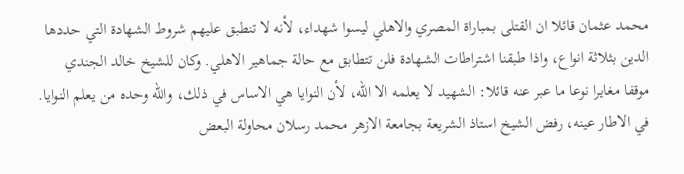محمد عثمان قائلا ان القتلى بمباراة المصري والاهلي ليسوا شهداء، لأنه لا تنطبق عليهم شروط الشهادة التي حددها الدين بثلاثة انواع، واذا طبقنا اشتراطات الشهادة فلن تتطابق مع حالة جماهير الاهلي. وكان للشيخ خالد الجندي موقفا مغايرا نوعا ما عبر عنه قائلا: الشهيد لا يعلمه الا الله، لأن النوايا هي الاساس في ذلك، والله وحده من يعلم النوايا. في الاطار عينه، رفض الشيخ استاذ الشريعة بجامعة الازهر محمد رسلان محاولة البعض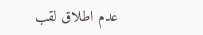عدم اطلاق لقب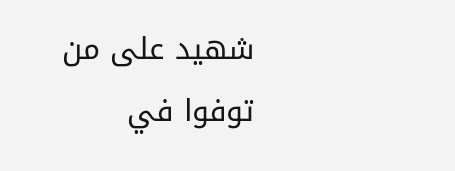شهيد على من توفوا في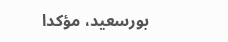بورسعيد، مؤكدا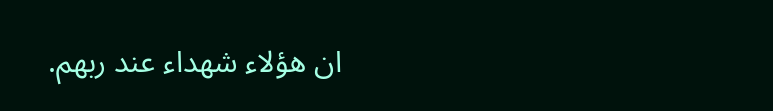ان هؤلاء شهداء عند ربهم.